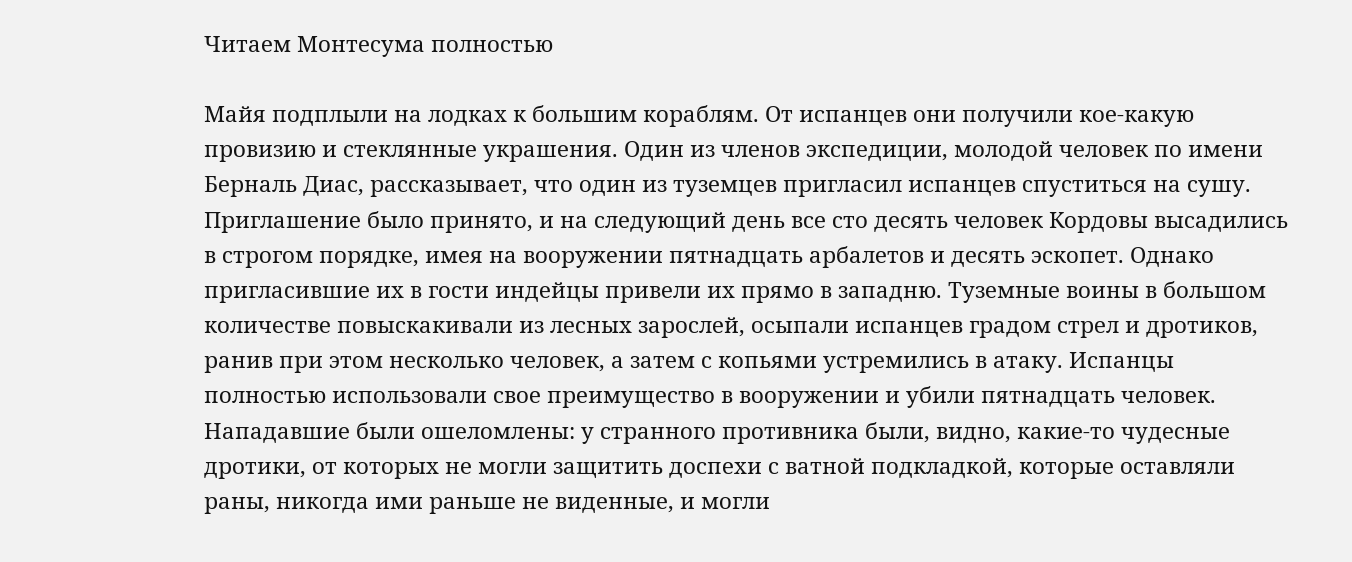Читаем Монтесума полностью

Майя подплыли на лодках к большим кораблям. От испанцев они получили кое-какую провизию и стеклянные украшения. Один из членов экспедиции, молодой человек по имени Берналь Диас, рассказывает, что один из туземцев пригласил испанцев спуститься на сушу. Приглашение было принято, и на следующий день все сто десять человек Кордовы высадились в строгом порядке, имея на вооружении пятнадцать арбалетов и десять эскопет. Однако пригласившие их в гости индейцы привели их прямо в западню. Туземные воины в большом количестве повыскакивали из лесных зарослей, осыпали испанцев градом стрел и дротиков, ранив при этом несколько человек, а затем с копьями устремились в атаку. Испанцы полностью использовали свое преимущество в вооружении и убили пятнадцать человек. Нападавшие были ошеломлены: у странного противника были, видно, какие-то чудесные дротики, от которых не могли защитить доспехи с ватной подкладкой, которые оставляли раны, никогда ими раньше не виденные, и могли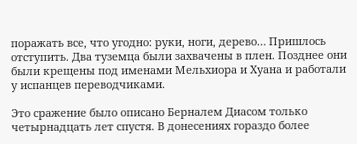поражать все, что угодно: руки, ноги, дерево… Пришлось отступить. Два туземца были захвачены в плен. Позднее они были крещены под именами Мельхиора и Хуана и работали у испанцев переводчиками.

Это сражение было описано Берналем Диасом только четырнадцать лет спустя. В донесениях гораздо более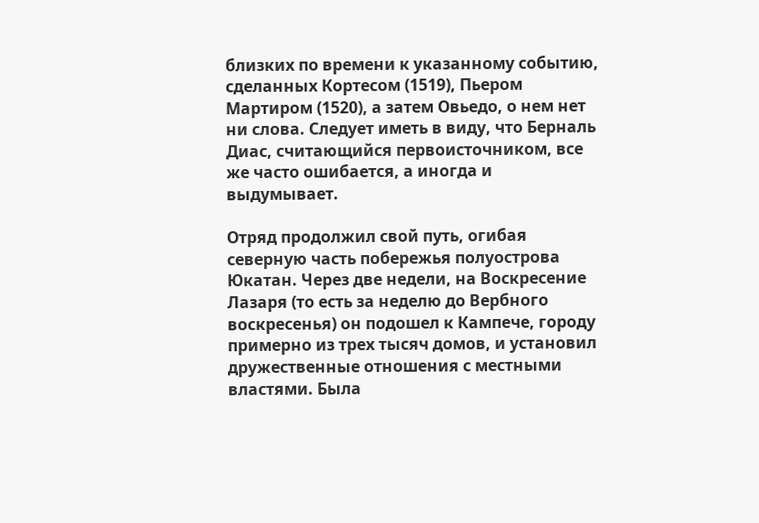близких по времени к указанному событию, сделанных Кортесом (1519), Пьером Мартиром (1520), а затем Овьедо, о нем нет ни слова. Следует иметь в виду, что Берналь Диас, считающийся первоисточником, все же часто ошибается, а иногда и выдумывает.

Отряд продолжил свой путь, огибая северную часть побережья полуострова Юкатан. Через две недели, на Воскресение Лазаря (то есть за неделю до Вербного воскресенья) он подошел к Кампече, городу примерно из трех тысяч домов, и установил дружественные отношения с местными властями. Была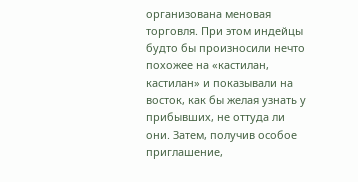организована меновая торговля. При этом индейцы будто бы произносили нечто похожее на «кастилан, кастилан» и показывали на восток, как бы желая узнать у прибывших, не оттуда ли они. Затем, получив особое приглашение,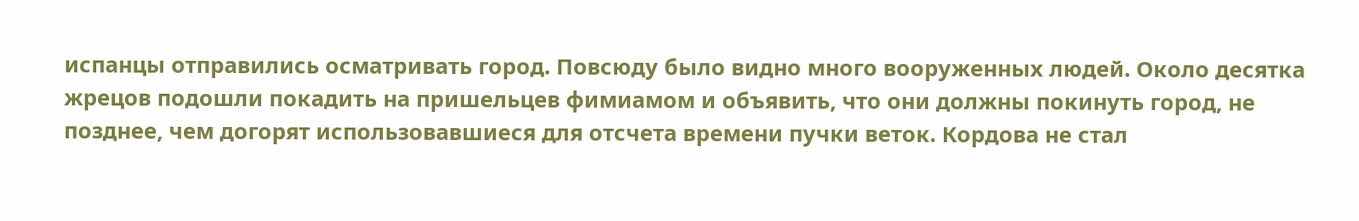испанцы отправились осматривать город. Повсюду было видно много вооруженных людей. Около десятка жрецов подошли покадить на пришельцев фимиамом и объявить, что они должны покинуть город, не позднее, чем догорят использовавшиеся для отсчета времени пучки веток. Кордова не стал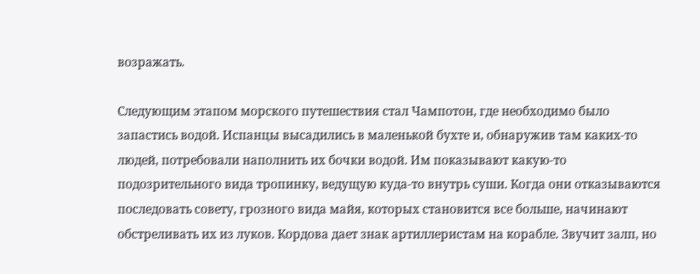возражать.

Следующим этапом морского путешествия стал Чампотон, где необходимо было запастись водой. Испанцы высадились в маленькой бухте и, обнаружив там каких-то людей, потребовали наполнить их бочки водой. Им показывают какую-то подозрительного вида тропинку, ведущую куда-то внутрь суши. Когда они отказываются последовать совету, грозного вида майя, которых становится все больше, начинают обстреливать их из луков. Кордова дает знак артиллеристам на корабле. Звучит залп, но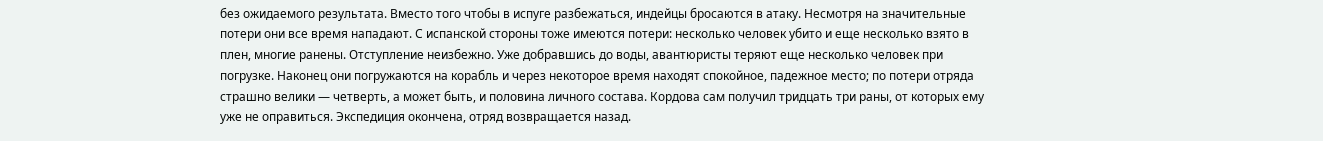без ожидаемого результата. Вместо того чтобы в испуге разбежаться, индейцы бросаются в атаку. Несмотря на значительные потери они все время нападают. С испанской стороны тоже имеются потери: несколько человек убито и еще несколько взято в плен, многие ранены. Отступление неизбежно. Уже добравшись до воды, авантюристы теряют еще несколько человек при погрузке. Наконец они погружаются на корабль и через некоторое время находят спокойное, падежное место; по потери отряда страшно велики — четверть, а может быть, и половина личного состава. Кордова сам получил тридцать три раны, от которых ему уже не оправиться. Экспедиция окончена, отряд возвращается назад.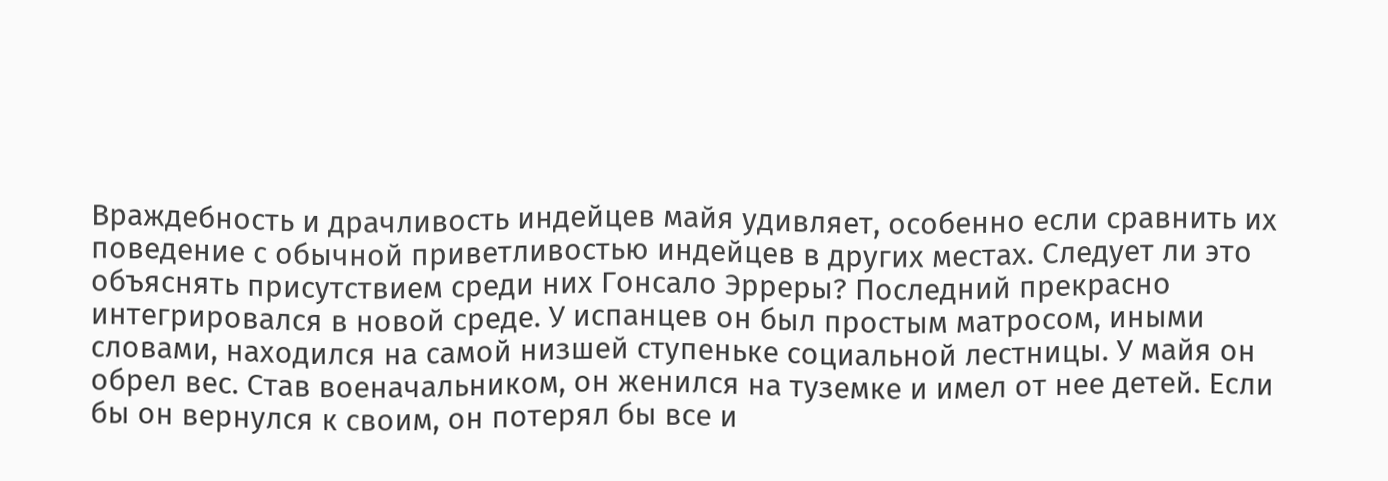Враждебность и драчливость индейцев майя удивляет, особенно если сравнить их поведение с обычной приветливостью индейцев в других местах. Следует ли это объяснять присутствием среди них Гонсало Эрреры? Последний прекрасно интегрировался в новой среде. У испанцев он был простым матросом, иными словами, находился на самой низшей ступеньке социальной лестницы. У майя он обрел вес. Став военачальником, он женился на туземке и имел от нее детей. Если бы он вернулся к своим, он потерял бы все и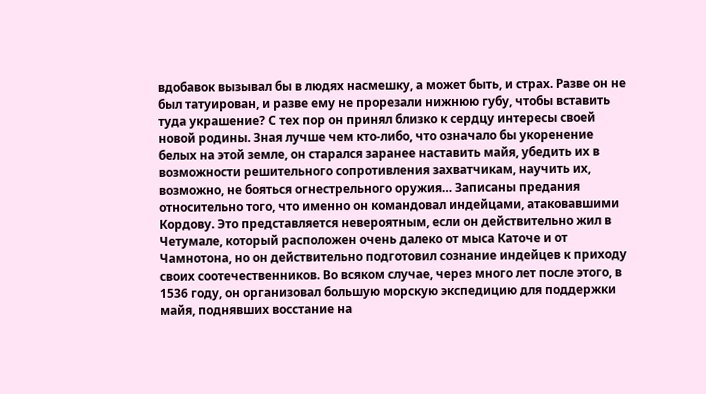вдобавок вызывал бы в людях насмешку, а может быть, и страх. Разве он не был татуирован, и разве ему не прорезали нижнюю губу, чтобы вставить туда украшение? С тех пор он принял близко к сердцу интересы своей новой родины. Зная лучше чем кто-либо, что означало бы укоренение белых на этой земле, он старался заранее наставить майя, убедить их в возможности решительного сопротивления захватчикам, научить их, возможно, не бояться огнестрельного оружия… Записаны предания относительно того, что именно он командовал индейцами, атаковавшими Кордову. Это представляется невероятным, если он действительно жил в Четумале, который расположен очень далеко от мыса Каточе и от Чамнотона, но он действительно подготовил сознание индейцев к приходу своих соотечественников. Во всяком случае, через много лет после этого, в 1536 году, он организовал большую морскую экспедицию для поддержки майя, поднявших восстание на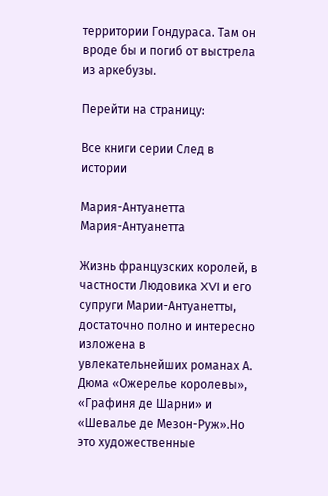территории Гондураса. Там он вроде бы и погиб от выстрела из аркебузы.

Перейти на страницу:

Все книги серии След в истории

Мария-Антуанетта
Мария-Антуанетта

Жизнь французских королей, в частности Людовика XVI и его супруги Марии-Антуанетты, достаточно полно и интересно изложена в увлекательнейших романах А. Дюма «Ожерелье королевы», «Графиня де Шарни» и «Шевалье де Мезон-Руж».Но это художественные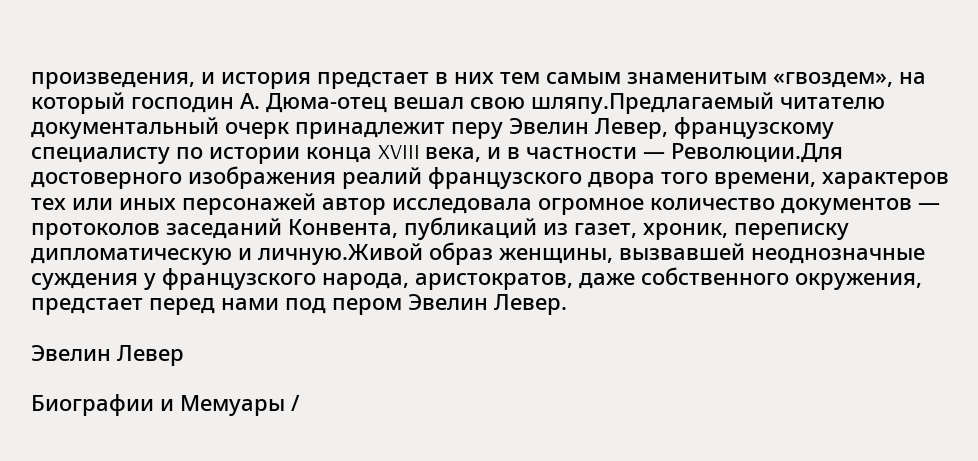произведения, и история предстает в них тем самым знаменитым «гвоздем», на который господин А. Дюма-отец вешал свою шляпу.Предлагаемый читателю документальный очерк принадлежит перу Эвелин Левер, французскому специалисту по истории конца XVIII века, и в частности — Революции.Для достоверного изображения реалий французского двора того времени, характеров тех или иных персонажей автор исследовала огромное количество документов — протоколов заседаний Конвента, публикаций из газет, хроник, переписку дипломатическую и личную.Живой образ женщины, вызвавшей неоднозначные суждения у французского народа, аристократов, даже собственного окружения, предстает перед нами под пером Эвелин Левер.

Эвелин Левер

Биографии и Мемуары /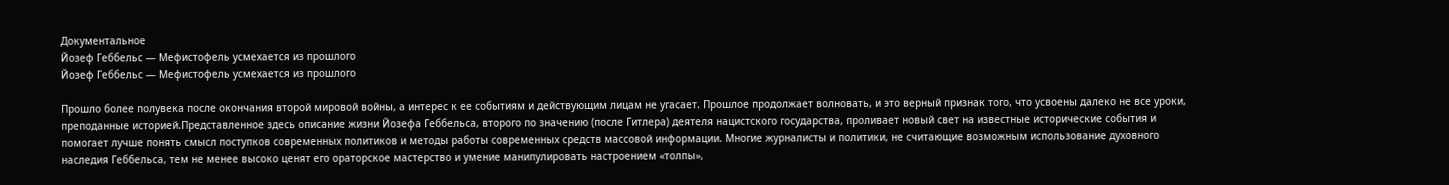Документальное
Йозеф Геббельс — Мефистофель усмехается из прошлого
Йозеф Геббельс — Мефистофель усмехается из прошлого

Прошло более полувека после окончания второй мировой войны, а интерес к ее событиям и действующим лицам не угасает. Прошлое продолжает волновать, и это верный признак того, что усвоены далеко не все уроки, преподанные историей.Представленное здесь описание жизни Йозефа Геббельса, второго по значению (после Гитлера) деятеля нацистского государства, проливает новый свет на известные исторические события и помогает лучше понять смысл поступков современных политиков и методы работы современных средств массовой информации. Многие журналисты и политики, не считающие возможным использование духовного наследия Геббельса, тем не менее высоко ценят его ораторское мастерство и умение манипулировать настроением «толпы»,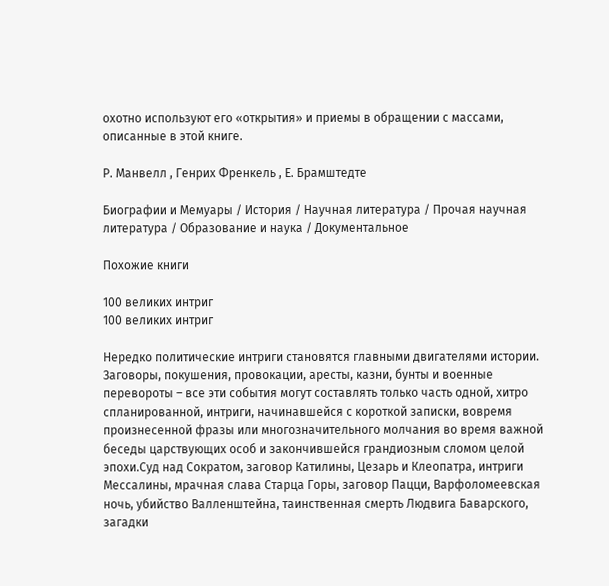охотно используют его «открытия» и приемы в обращении с массами, описанные в этой книге.

Р. Манвелл , Генрих Френкель , Е. Брамштедте

Биографии и Мемуары / История / Научная литература / Прочая научная литература / Образование и наука / Документальное

Похожие книги

100 великих интриг
100 великих интриг

Нередко политические интриги становятся главными двигателями истории. Заговоры, покушения, провокации, аресты, казни, бунты и военные перевороты – все эти события могут составлять только часть одной, хитро спланированной, интриги, начинавшейся с короткой записки, вовремя произнесенной фразы или многозначительного молчания во время важной беседы царствующих особ и закончившейся грандиозным сломом целой эпохи.Суд над Сократом, заговор Катилины, Цезарь и Клеопатра, интриги Мессалины, мрачная слава Старца Горы, заговор Пацци, Варфоломеевская ночь, убийство Валленштейна, таинственная смерть Людвига Баварского, загадки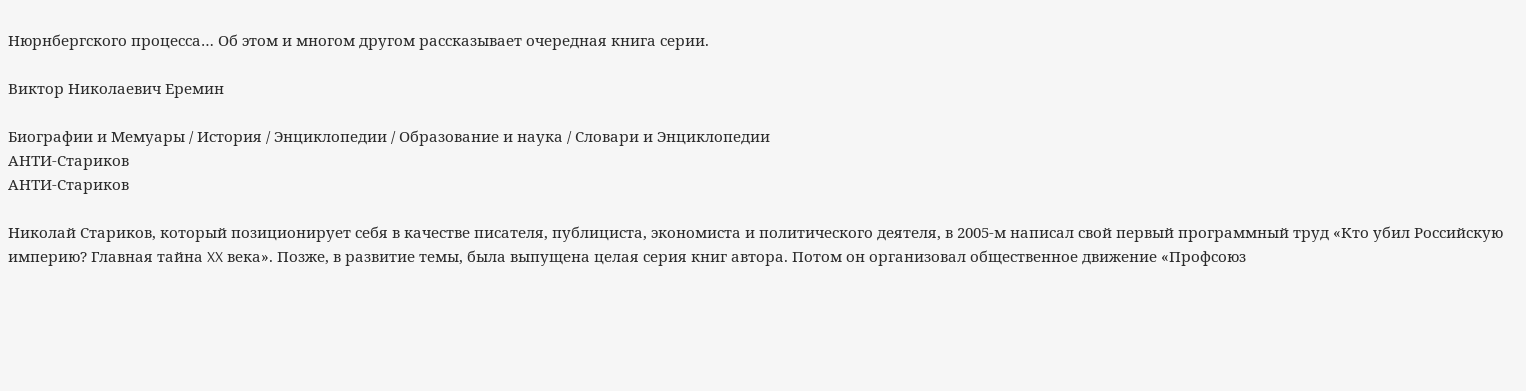Нюрнбергского процесса… Об этом и многом другом рассказывает очередная книга серии.

Виктор Николаевич Еремин

Биографии и Мемуары / История / Энциклопедии / Образование и наука / Словари и Энциклопедии
АНТИ-Стариков
АНТИ-Стариков

Николай Стариков, который позиционирует себя в качестве писателя, публициста, экономиста и политического деятеля, в 2005-м написал свой первый программный труд «Кто убил Российскую империю? Главная тайна XX века». Позже, в развитие темы, была выпущена целая серия книг автора. Потом он организовал общественное движение «Профсоюз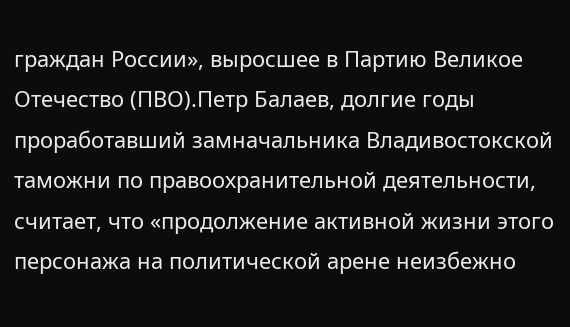граждан России», выросшее в Партию Великое Отечество (ПВО).Петр Балаев, долгие годы проработавший замначальника Владивостокской таможни по правоохранительной деятельности, считает, что «продолжение активной жизни этого персонажа на политической арене неизбежно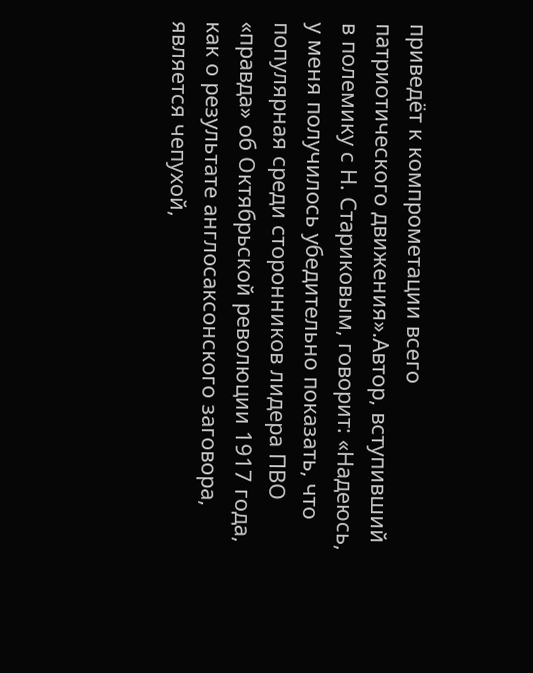приведёт к компрометации всего патриотического движения».Автор, вступивший в полемику с Н. Стариковым, говорит: «Надеюсь, у меня получилось убедительно показать, что популярная среди сторонников лидера ПВО «правда» об Октябрьской революции 1917 года, как о результате англосаксонского заговора, является чепухой,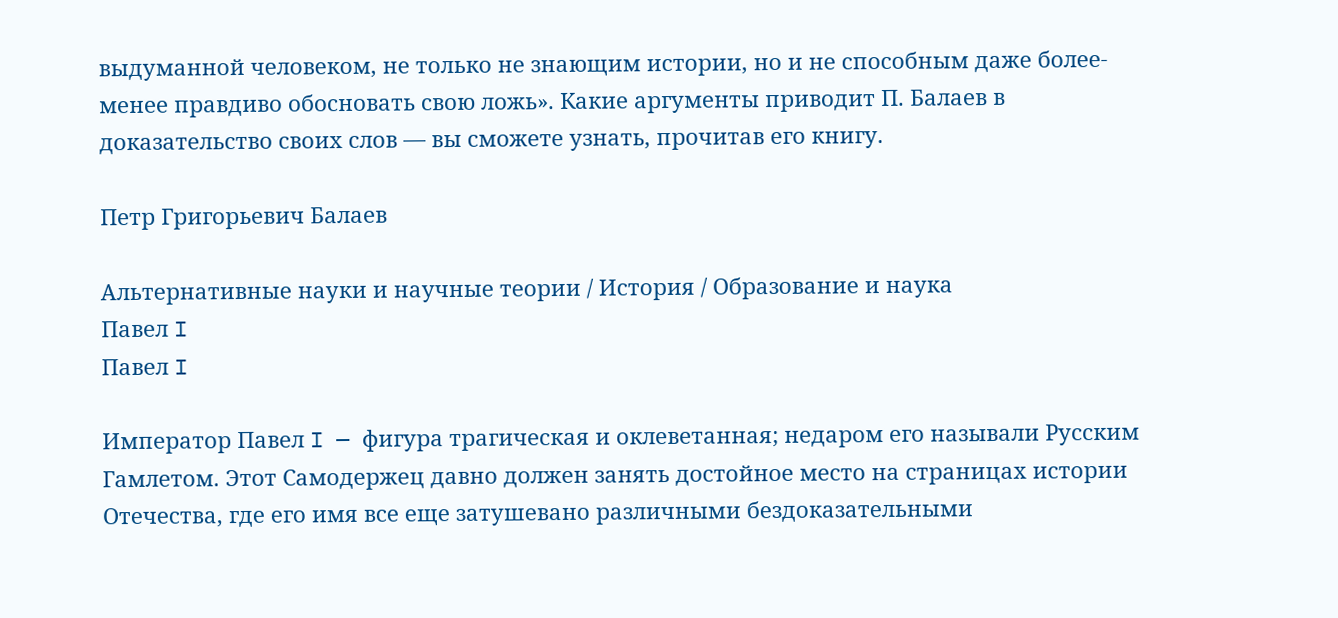выдуманной человеком, не только не знающим истории, но и не способным даже более-менее правдиво обосновать свою ложь». Какие аргументы приводит П. Балаев в доказательство своих слов — вы сможете узнать, прочитав его книгу.

Петр Григорьевич Балаев

Альтернативные науки и научные теории / История / Образование и наука
Павел I
Павел I

Император Павел I — фигура трагическая и оклеветанная; недаром его называли Русским Гамлетом. Этот Самодержец давно должен занять достойное место на страницах истории Отечества, где его имя все еще затушевано различными бездоказательными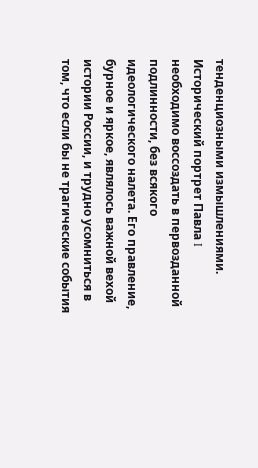тенденциозными измышлениями. Исторический портрет Павла I необходимо воссоздать в первозданной подлинности, без всякого идеологического налета. Его правление, бурное и яркое, являлось важной вехой истории России, и трудно усомниться в том, что если бы не трагические события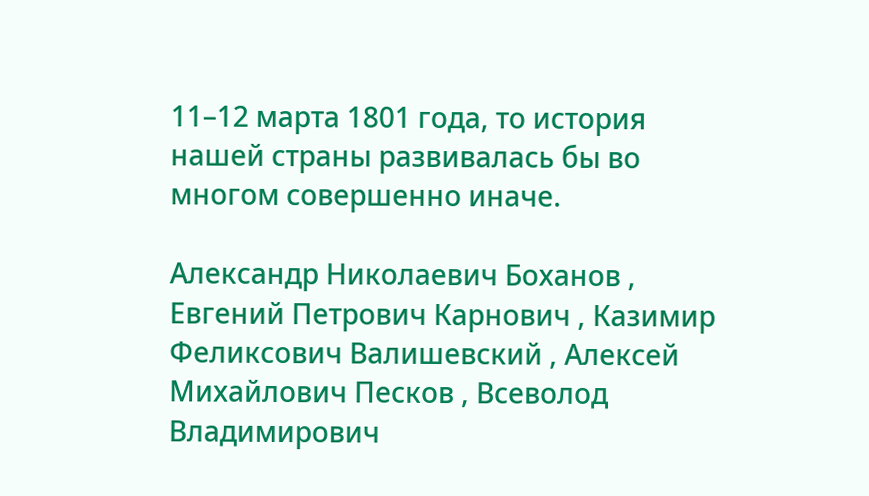11–12 марта 1801 года, то история нашей страны развивалась бы во многом совершенно иначе.

Александр Николаевич Боханов , Евгений Петрович Карнович , Казимир Феликсович Валишевский , Алексей Михайлович Песков , Всеволод Владимирович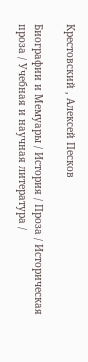Крестовский , Алексей Песков

Биографии и Мемуары / История / Проза / Историческая проза / Учебная и научная литература /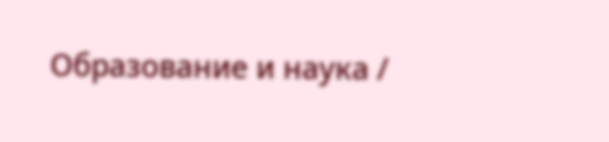Образование и наука /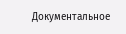Документальное